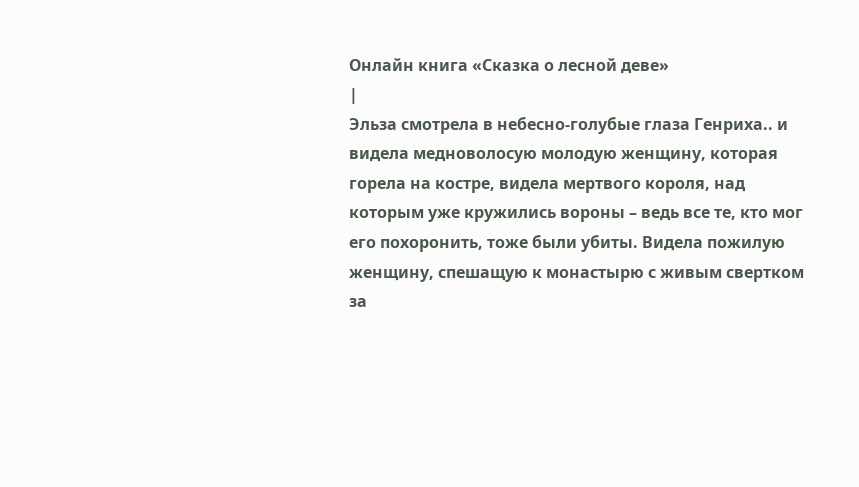Онлайн книга «Сказка о лесной деве»
|
Эльза смотрела в небесно-голубые глаза Генриха.. и видела медноволосую молодую женщину, которая горела на костре, видела мертвого короля, над которым уже кружились вороны – ведь все те, кто мог его похоронить, тоже были убиты. Видела пожилую женщину, спешащую к монастырю с живым свертком за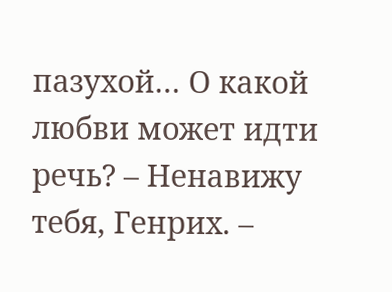пазухой… О какой любви может идти речь? – Ненавижу тебя, Генрих. –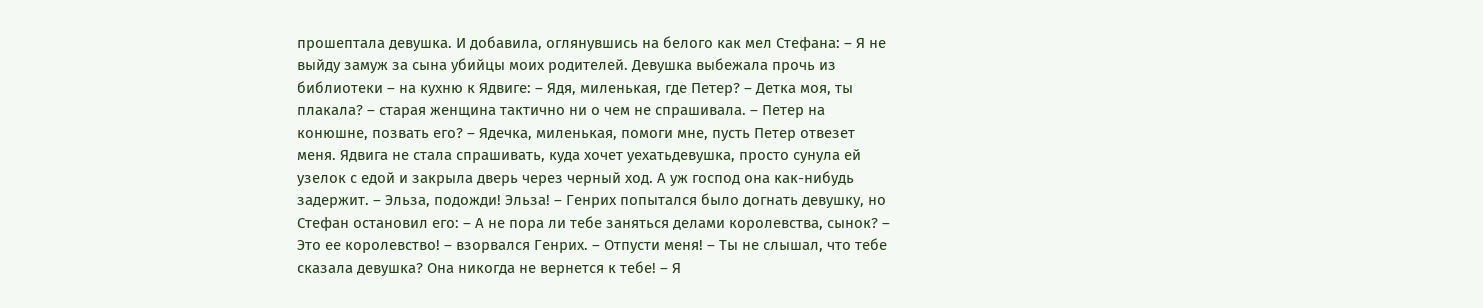прошептала девушка. И добавила, оглянувшись на белого как мел Стефана: – Я не выйду замуж за сына убийцы моих родителей. Девушка выбежала прочь из библиотеки – на кухню к Ядвиге: – Ядя, миленькая, где Петер? – Детка моя, ты плакала? – старая женщина тактично ни о чем не спрашивала. – Петер на конюшне, позвать его? – Ядечка, миленькая, помоги мне, пусть Петер отвезет меня. Ядвига не стала спрашивать, куда хочет уехатьдевушка, просто сунула ей узелок с едой и закрыла дверь через черный ход. А уж господ она как-нибудь задержит. – Эльза, подожди! Эльза! – Генрих попытался было догнать девушку, но Стефан остановил его: – А не пора ли тебе заняться делами королевства, сынок? – Это ее королевство! – взорвался Генрих. – Отпусти меня! – Ты не слышал, что тебе сказала девушка? Она никогда не вернется к тебе! – Я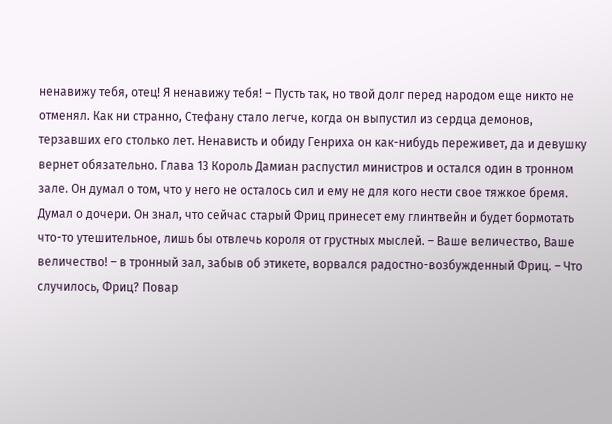ненавижу тебя, отец! Я ненавижу тебя! – Пусть так, но твой долг перед народом еще никто не отменял. Как ни странно, Стефану стало легче, когда он выпустил из сердца демонов, терзавших его столько лет. Ненависть и обиду Генриха он как-нибудь переживет, да и девушку вернет обязательно. Глава 13 Король Дамиан распустил министров и остался один в тронном зале. Он думал о том, что у него не осталось сил и ему не для кого нести свое тяжкое бремя. Думал о дочери. Он знал, что сейчас старый Фриц принесет ему глинтвейн и будет бормотать что-то утешительное, лишь бы отвлечь короля от грустных мыслей. – Ваше величество, Ваше величество! – в тронный зал, забыв об этикете, ворвался радостно-возбужденный Фриц. – Что случилось, Фриц? Повар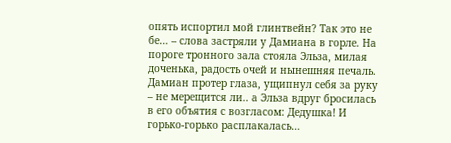опять испортил мой глинтвейн? Так это не бе… – слова застряли у Дамиана в горле. На пороге тронного зала стояла Эльза, милая доченька, радость очей и нынешняя печаль. Дамиан протер глаза, ущипнул себя за руку – не мерещится ли.. а Эльза вдруг бросилась в его объятия с возгласом: Дедушка! И горько-горько расплакалась…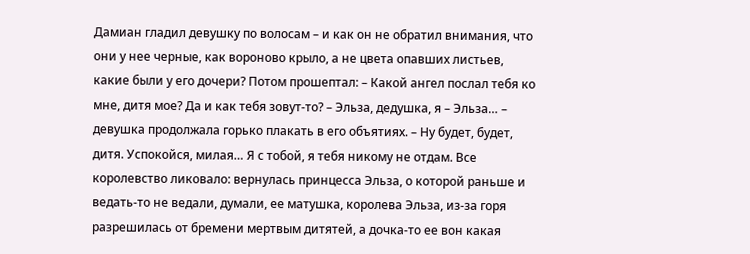Дамиан гладил девушку по волосам – и как он не обратил внимания, что они у нее черные, как вороново крыло, а не цвета опавших листьев, какие были у его дочери? Потом прошептал: – Какой ангел послал тебя ко мне, дитя мое? Да и как тебя зовут-то? – Эльза, дедушка, я – Эльза… – девушка продолжала горько плакать в его объятиях. – Ну будет, будет, дитя. Успокойся, милая… Я с тобой, я тебя никому не отдам. Все королевство ликовало: вернулась принцесса Эльза, о которой раньше и ведать-то не ведали, думали, ее матушка, королева Эльза, из-за горя разрешилась от бремени мертвым дитятей, а дочка-то ее вон какая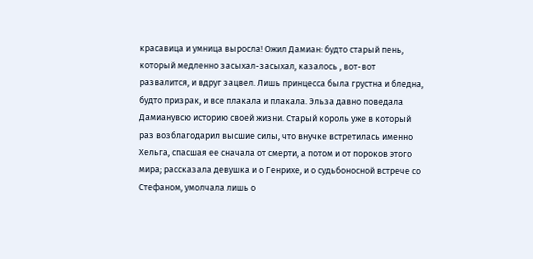красавица и умница выросла! Ожил Дамиан: будто старый пень, который медленно засыхал-засыхал, казалось , вот-вот развалится, и вдруг зацвел. Лишь принцесса была грустна и бледна, будто призрак, и все плакала и плакала. Эльза давно поведала Дамианувсю историю своей жизни. Старый король уже в который раз возблагодарил высшие силы, что внучке встретилась именно Хельга, спасшая ее сначала от смерти, а потом и от пороков этого мира; рассказала девушка и о Генрихе, и о судьбоносной встрече со Стефаном, умолчала лишь о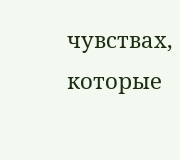чувствах, которые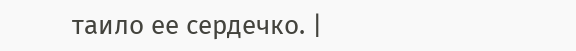таило ее сердечко. |